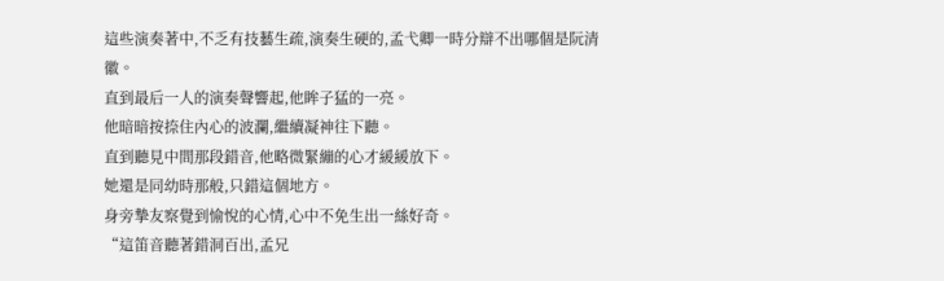這些演奏著中,不乏有技藝生疏,演奏生硬的,孟弋卿一時分辯不出哪個是阮清徽。
直到最后一人的演奏聲響起,他眸子猛的一亮。
他暗暗按捺住內心的波瀾,繼續凝神往下聽。
直到聽見中間那段錯音,他略微緊繃的心才緩緩放下。
她還是同幼時那般,只錯這個地方。
身旁摯友察覺到愉悅的心情,心中不免生出一絲好奇。
“這笛音聽著錯洞百出,孟兄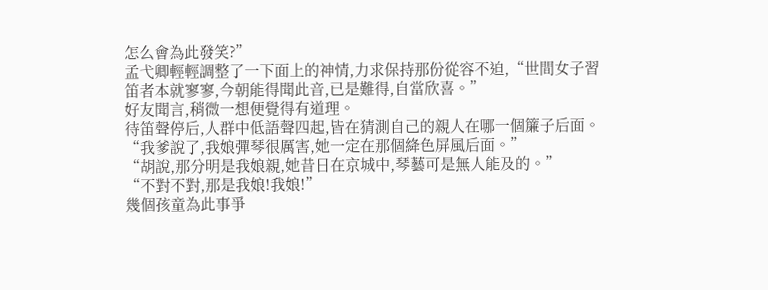怎么會為此發笑?”
孟弋卿輕輕調整了一下面上的神情,力求保持那份從容不迫,“世間女子習笛者本就寥寥,今朝能得聞此音,已是難得,自當欣喜。”
好友聞言,稍微一想便覺得有道理。
待笛聲停后,人群中低語聲四起,皆在猜測自己的親人在哪一個簾子后面。
“我爹說了,我娘彈琴很厲害,她一定在那個絳色屏風后面。”
“胡說,那分明是我娘親,她昔日在京城中,琴藝可是無人能及的。”
“不對不對,那是我娘!我娘!”
幾個孩童為此事爭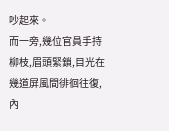吵起來。
而一旁,幾位官員手持柳枝,眉頭緊鎖,目光在幾道屏風間徘徊往復,內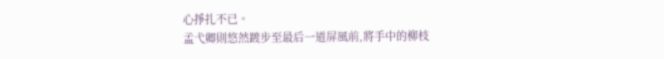心掙扎不已。
孟弋卿則悠然踱步至最后一道屏風前,將手中的柳枝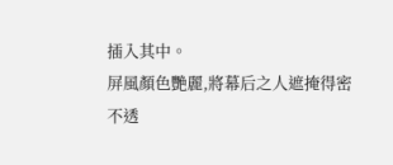插入其中。
屏風顏色艷麗,將幕后之人遮掩得密不透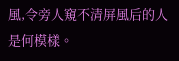風,令旁人窺不清屏風后的人是何模樣。